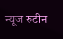न्यूज रुटीन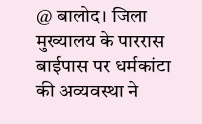@ बालोद। जिला मुख्यालय के पाररास बाईपास पर धर्मकांटा की अव्यवस्था ने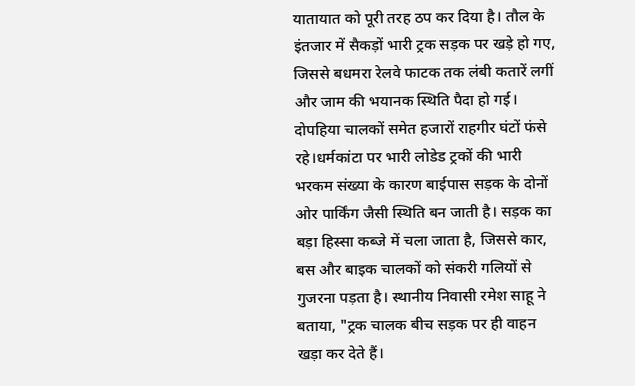यातायात को पूरी तरह ठप कर दिया है। तौल के इंतजार में सैकड़ों भारी ट्रक सड़क पर खड़े हो गए, जिससे बधमरा रेलवे फाटक तक लंबी कतारें लगीं और जाम की भयानक स्थिति पैदा हो गई। दोपहिया चालकों समेत हजारों राहगीर घंटों फंसे रहे।धर्मकांटा पर भारी लोडेड ट्रकों की भारी भरकम संख्या के कारण बाईपास सड़क के दोनों ओर पार्किंग जैसी स्थिति बन जाती है। सड़क का बड़ा हिस्सा कब्जे में चला जाता है, जिससे कार, बस और बाइक चालकों को संकरी गलियों से गुजरना पड़ता है। स्थानीय निवासी रमेश साहू ने बताया, "ट्रक चालक बीच सड़क पर ही वाहन खड़ा कर देते हैं।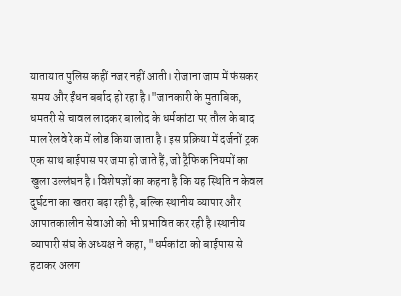यातायात पुलिस कहीं नजर नहीं आती। रोजाना जाम में फंसकर समय और ईंधन बर्बाद हो रहा है।"जानकारी के मुताबिक, धमतरी से चावल लादकर बालोद के धर्मकांटा पर तौल के बाद माल रेलवे रेक में लोड किया जाता है। इस प्रक्रिया में दर्जनों ट्रक एक साथ बाईपास पर जमा हो जाते हैं, जो ट्रैफिक नियमों का खुला उल्लंघन है। विशेषज्ञों का कहना है कि यह स्थिति न केवल दुर्घटना का खतरा बढ़ा रही है, बल्कि स्थानीय व्यापार और आपातकालीन सेवाओं को भी प्रभावित कर रही है।स्थानीय व्यापारी संघ के अध्यक्ष ने कहा, "धर्मकांटा को बाईपास से हटाकर अलग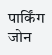पार्किंग जोन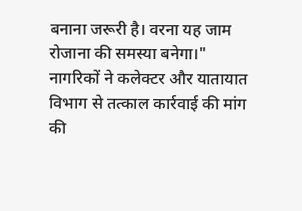बनाना जरूरी है। वरना यह जाम रोजाना की समस्या बनेगा।" नागरिकों ने कलेक्टर और यातायात विभाग से तत्काल कार्रवाई की मांग की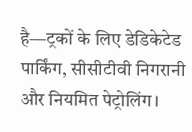है—ट्रकों के लिए डेडिकेटेड पार्किंग, सीसीटीवी निगरानी और नियमित पेट्रोलिंग।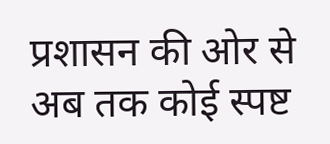प्रशासन की ओर से अब तक कोई स्पष्ट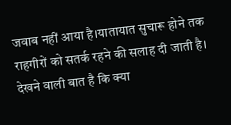जवाब नहीं आया है।यातायात सुचारू होने तक राहगीरों को सतर्क रहने की सलाह दी जाती है। देखने वाली बात है कि क्या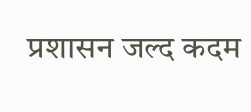प्रशासन जल्द कदम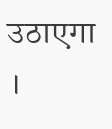उठाएगा ।